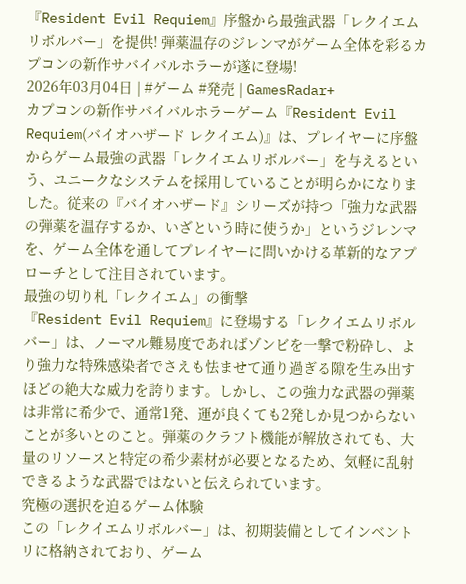『Resident Evil Requiem』序盤から最強武器「レクイエムリボルバー」を提供! 弾薬温存のジレンマがゲーム全体を彩るカプコンの新作サバイバルホラーが遂に登場!
2026年03月04日 | #ゲーム #発売 | GamesRadar+
カプコンの新作サバイバルホラーゲーム『Resident Evil Requiem(バイオハザード レクイエム)』は、プレイヤーに序盤からゲーム最強の武器「レクイエムリボルバー」を与えるという、ユニークなシステムを採用していることが明らかになりました。従来の『バイオハザード』シリーズが持つ「強力な武器の弾薬を温存するか、いざという時に使うか」というジレンマを、ゲーム全体を通してプレイヤーに問いかける革新的なアプローチとして注目されています。
最強の切り札「レクイエム」の衝撃
『Resident Evil Requiem』に登場する「レクイエムリボルバー」は、ノーマル難易度であればゾンビを一撃で粉砕し、より強力な特殊感染者でさえも怯ませて通り過ぎる隙を生み出すほどの絶大な威力を誇ります。しかし、この強力な武器の弾薬は非常に希少で、通常1発、運が良くても2発しか見つからないことが多いとのこと。弾薬のクラフト機能が解放されても、大量のリソースと特定の希少素材が必要となるため、気軽に乱射できるような武器ではないと伝えられています。
究極の選択を迫るゲーム体験
この「レクイエムリボルバー」は、初期装備としてインベントリに格納されており、ゲーム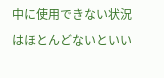中に使用できない状況はほとんどないといい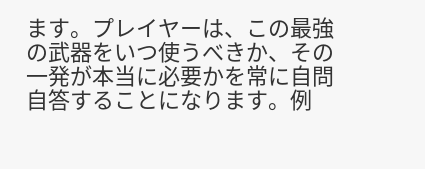ます。プレイヤーは、この最強の武器をいつ使うべきか、その一発が本当に必要かを常に自問自答することになります。例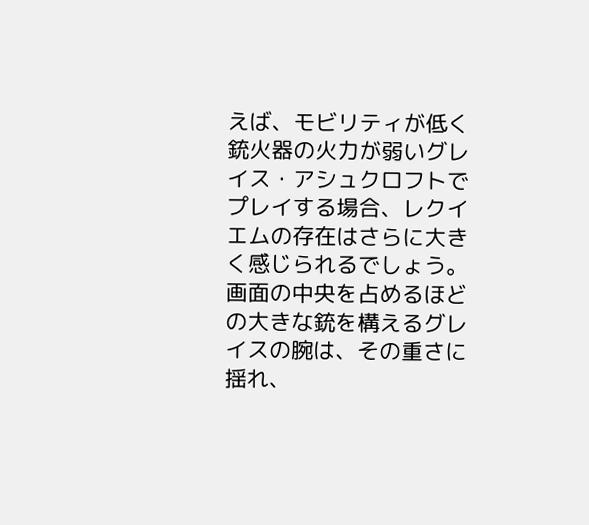えば、モビリティが低く銃火器の火力が弱いグレイス・アシュクロフトでプレイする場合、レクイエムの存在はさらに大きく感じられるでしょう。画面の中央を占めるほどの大きな銃を構えるグレイスの腕は、その重さに揺れ、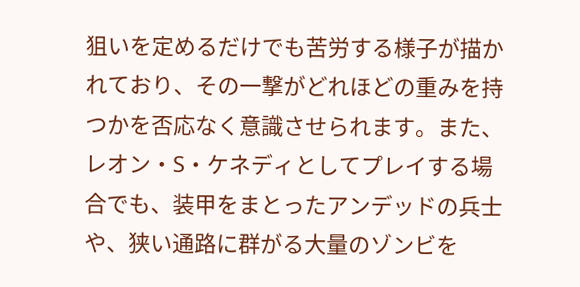狙いを定めるだけでも苦労する様子が描かれており、その一撃がどれほどの重みを持つかを否応なく意識させられます。また、レオン・S・ケネディとしてプレイする場合でも、装甲をまとったアンデッドの兵士や、狭い通路に群がる大量のゾンビを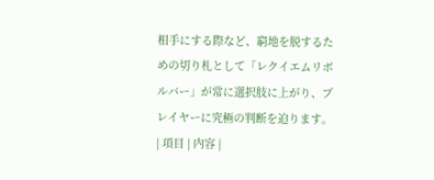相手にする際など、窮地を脱するための切り札として「レクイエムリボルバー」が常に選択肢に上がり、プレイヤーに究極の判断を迫ります。
| 項目 | 内容 |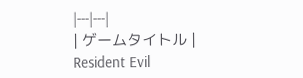|---|---|
| ゲームタイトル | Resident Evil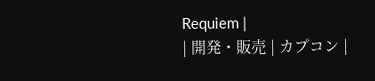Requiem |
| 開発・販売 | カプコン |